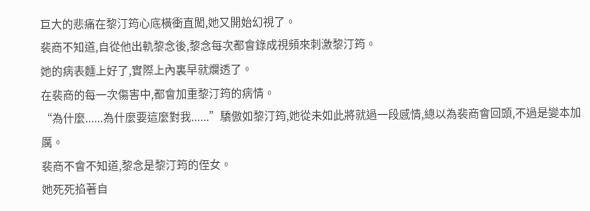巨大的悲痛在黎汀筠心底橫衝直闖,她又開始幻視了。
裴商不知道,自從他出軌黎念後,黎念每次都會錄成視頻來刺激黎汀筠。
她的病表麵上好了,實際上內裏早就爛透了。
在裴商的每一次傷害中,都會加重黎汀筠的病情。
“為什麼......為什麼要這麼對我......”驕傲如黎汀筠,她從未如此將就過一段感情,總以為裴商會回頭,不過是變本加厲。
裴商不會不知道,黎念是黎汀筠的侄女。
她死死掐著自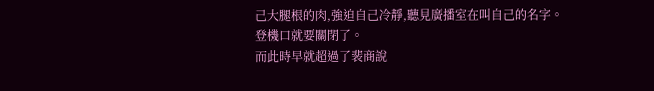己大腿根的肉,強迫自己冷靜,聽見廣播室在叫自己的名字。
登機口就要關閉了。
而此時早就超過了裴商說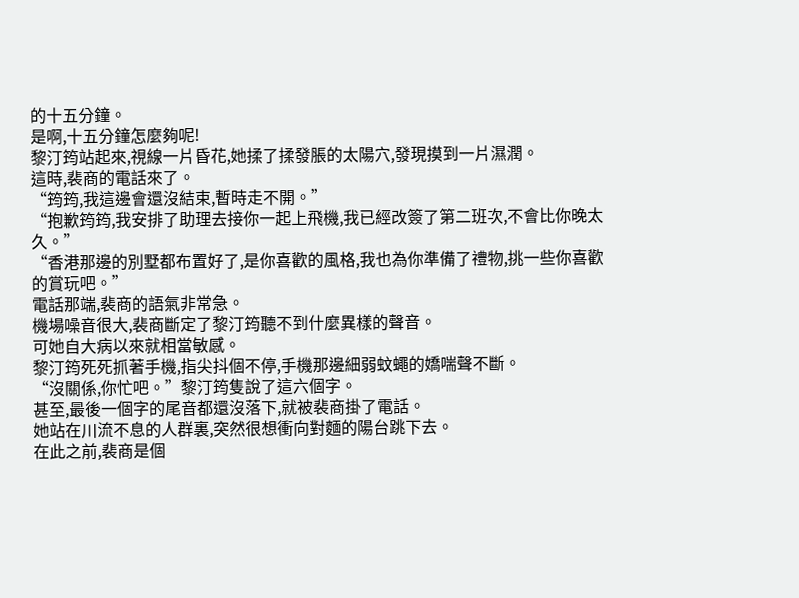的十五分鐘。
是啊,十五分鐘怎麼夠呢!
黎汀筠站起來,視線一片昏花,她揉了揉發脹的太陽穴,發現摸到一片濕潤。
這時,裴商的電話來了。
“筠筠,我這邊會還沒結束,暫時走不開。”
“抱歉筠筠,我安排了助理去接你一起上飛機,我已經改簽了第二班次,不會比你晚太久。”
“香港那邊的別墅都布置好了,是你喜歡的風格,我也為你準備了禮物,挑一些你喜歡的賞玩吧。”
電話那端,裴商的語氣非常急。
機場噪音很大,裴商斷定了黎汀筠聽不到什麼異樣的聲音。
可她自大病以來就相當敏感。
黎汀筠死死抓著手機,指尖抖個不停,手機那邊細弱蚊蠅的嬌喘聲不斷。
“沒關係,你忙吧。”黎汀筠隻說了這六個字。
甚至,最後一個字的尾音都還沒落下,就被裴商掛了電話。
她站在川流不息的人群裏,突然很想衝向對麵的陽台跳下去。
在此之前,裴商是個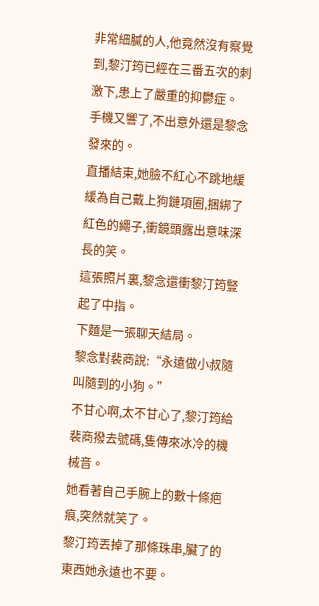非常細膩的人,他竟然沒有察覺到,黎汀筠已經在三番五次的刺激下,患上了嚴重的抑鬱症。
手機又響了,不出意外還是黎念發來的。
直播結束,她臉不紅心不跳地緩緩為自己戴上狗鏈項圈,捆綁了紅色的繩子,衝鏡頭露出意味深長的笑。
這張照片裏,黎念還衝黎汀筠豎起了中指。
下麵是一張聊天結局。
黎念對裴商說:“永遠做小叔隨叫隨到的小狗。”
不甘心啊,太不甘心了,黎汀筠給裴商撥去號碼,隻傳來冰冷的機械音。
她看著自己手腕上的數十條疤痕,突然就笑了。
黎汀筠丟掉了那條珠串,臟了的東西她永遠也不要。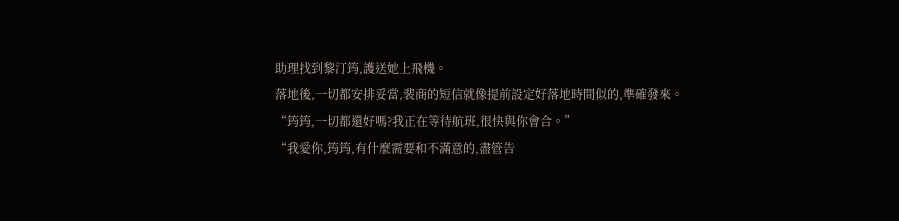助理找到黎汀筠,護送她上飛機。
落地後,一切都安排妥當,裴商的短信就像提前設定好落地時間似的,準確發來。
“筠筠,一切都還好嗎?我正在等待航班,很快與你會合。”
“我愛你,筠筠,有什麼需要和不滿意的,盡管告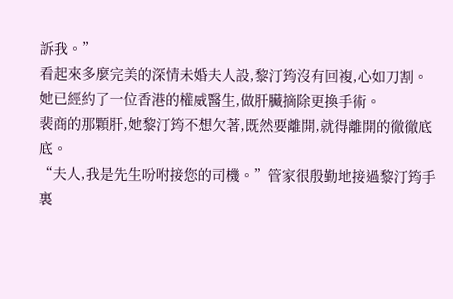訴我。”
看起來多麼完美的深情未婚夫人設,黎汀筠沒有回複,心如刀割。
她已經約了一位香港的權威醫生,做肝臟摘除更換手術。
裴商的那顆肝,她黎汀筠不想欠著,既然要離開,就得離開的徹徹底底。
“夫人,我是先生吩咐接您的司機。”管家很殷勤地接過黎汀筠手裏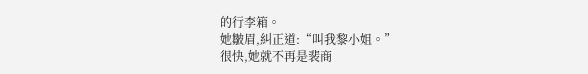的行李箱。
她皺眉,糾正道:“叫我黎小姐。”
很快,她就不再是裴商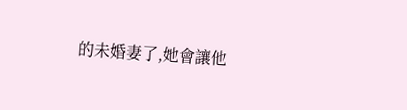的未婚妻了,她會讓他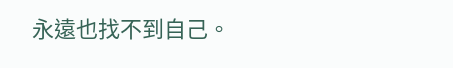永遠也找不到自己。